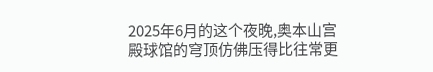2025年6月的这个夜晚,奥本山宫殿球馆的穹顶仿佛压得比往常更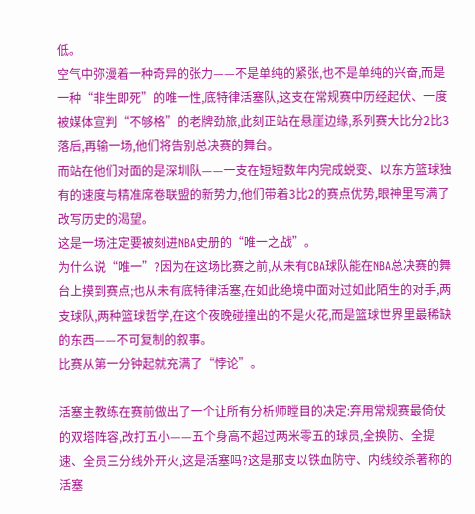低。
空气中弥漫着一种奇异的张力——不是单纯的紧张,也不是单纯的兴奋,而是一种“非生即死”的唯一性,底特律活塞队,这支在常规赛中历经起伏、一度被媒体宣判“不够格”的老牌劲旅,此刻正站在悬崖边缘,系列赛大比分2比3落后,再输一场,他们将告别总决赛的舞台。
而站在他们对面的是深圳队——一支在短短数年内完成蜕变、以东方篮球独有的速度与精准席卷联盟的新势力,他们带着3比2的赛点优势,眼神里写满了改写历史的渴望。
这是一场注定要被刻进NBA史册的“唯一之战”。
为什么说“唯一”?因为在这场比赛之前,从未有CBA球队能在NBA总决赛的舞台上摸到赛点;也从未有底特律活塞,在如此绝境中面对过如此陌生的对手,两支球队,两种篮球哲学,在这个夜晚碰撞出的不是火花,而是篮球世界里最稀缺的东西——不可复制的叙事。
比赛从第一分钟起就充满了“悖论”。

活塞主教练在赛前做出了一个让所有分析师瞠目的决定:弃用常规赛最倚仗的双塔阵容,改打五小——五个身高不超过两米零五的球员,全换防、全提速、全员三分线外开火,这是活塞吗?这是那支以铁血防守、内线绞杀著称的活塞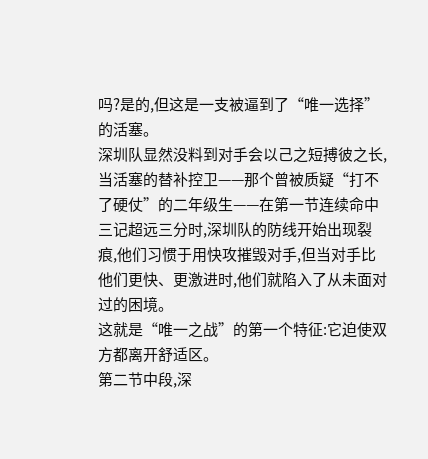吗?是的,但这是一支被逼到了“唯一选择”的活塞。
深圳队显然没料到对手会以己之短搏彼之长,当活塞的替补控卫——那个曾被质疑“打不了硬仗”的二年级生——在第一节连续命中三记超远三分时,深圳队的防线开始出现裂痕,他们习惯于用快攻摧毁对手,但当对手比他们更快、更激进时,他们就陷入了从未面对过的困境。
这就是“唯一之战”的第一个特征:它迫使双方都离开舒适区。
第二节中段,深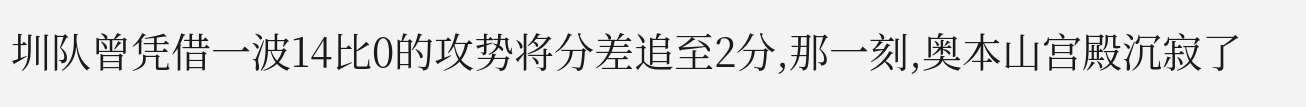圳队曾凭借一波14比0的攻势将分差追至2分,那一刻,奥本山宫殿沉寂了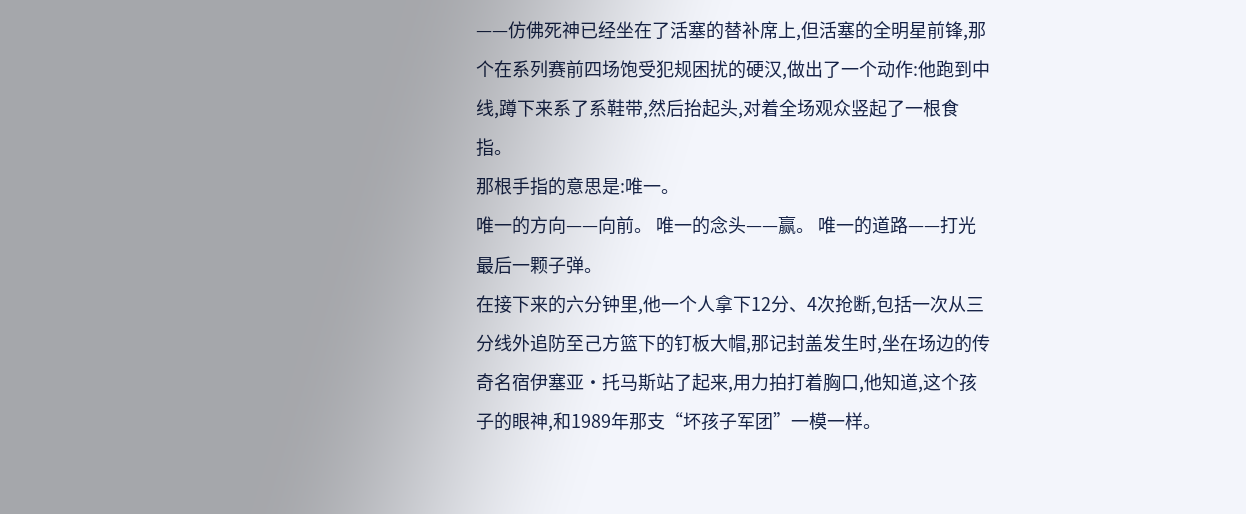——仿佛死神已经坐在了活塞的替补席上,但活塞的全明星前锋,那个在系列赛前四场饱受犯规困扰的硬汉,做出了一个动作:他跑到中线,蹲下来系了系鞋带,然后抬起头,对着全场观众竖起了一根食指。
那根手指的意思是:唯一。
唯一的方向——向前。 唯一的念头——赢。 唯一的道路——打光最后一颗子弹。
在接下来的六分钟里,他一个人拿下12分、4次抢断,包括一次从三分线外追防至己方篮下的钉板大帽,那记封盖发生时,坐在场边的传奇名宿伊塞亚·托马斯站了起来,用力拍打着胸口,他知道,这个孩子的眼神,和1989年那支“坏孩子军团”一模一样。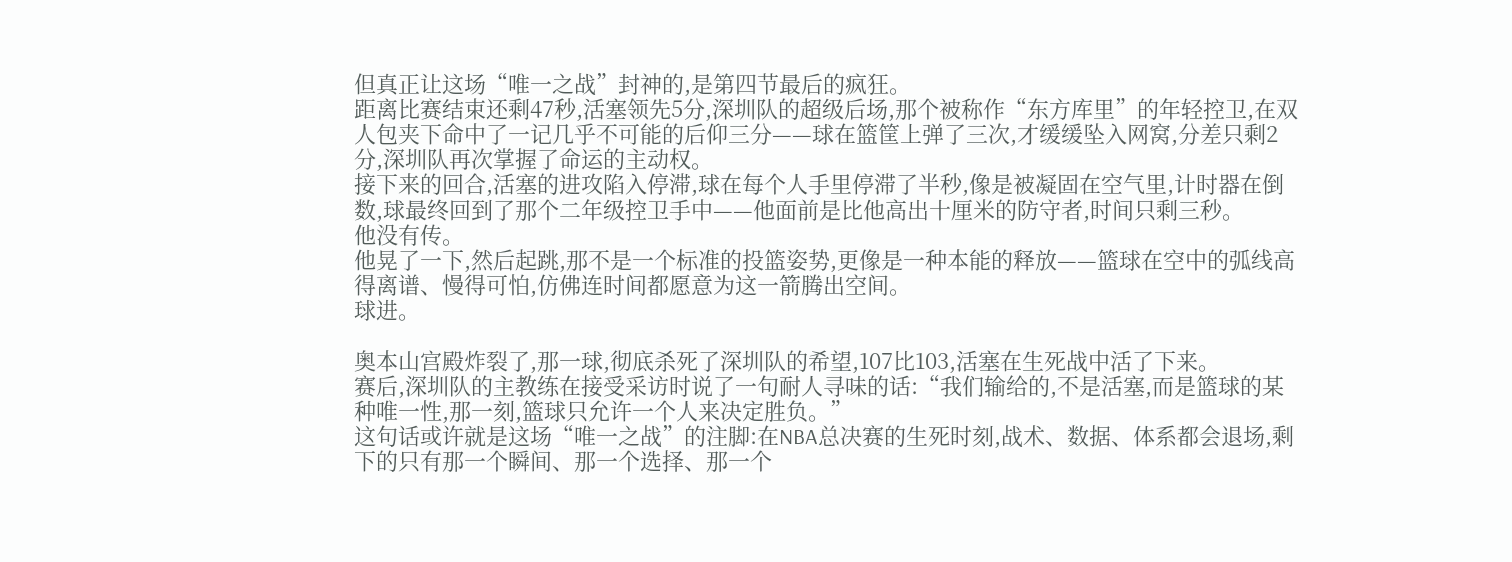但真正让这场“唯一之战”封神的,是第四节最后的疯狂。
距离比赛结束还剩47秒,活塞领先5分,深圳队的超级后场,那个被称作“东方库里”的年轻控卫,在双人包夹下命中了一记几乎不可能的后仰三分——球在篮筐上弹了三次,才缓缓坠入网窝,分差只剩2分,深圳队再次掌握了命运的主动权。
接下来的回合,活塞的进攻陷入停滞,球在每个人手里停滞了半秒,像是被凝固在空气里,计时器在倒数,球最终回到了那个二年级控卫手中——他面前是比他高出十厘米的防守者,时间只剩三秒。
他没有传。
他晃了一下,然后起跳,那不是一个标准的投篮姿势,更像是一种本能的释放——篮球在空中的弧线高得离谱、慢得可怕,仿佛连时间都愿意为这一箭腾出空间。
球进。

奥本山宫殿炸裂了,那一球,彻底杀死了深圳队的希望,107比103,活塞在生死战中活了下来。
赛后,深圳队的主教练在接受采访时说了一句耐人寻味的话:“我们输给的,不是活塞,而是篮球的某种唯一性,那一刻,篮球只允许一个人来决定胜负。”
这句话或许就是这场“唯一之战”的注脚:在NBA总决赛的生死时刻,战术、数据、体系都会退场,剩下的只有那一个瞬间、那一个选择、那一个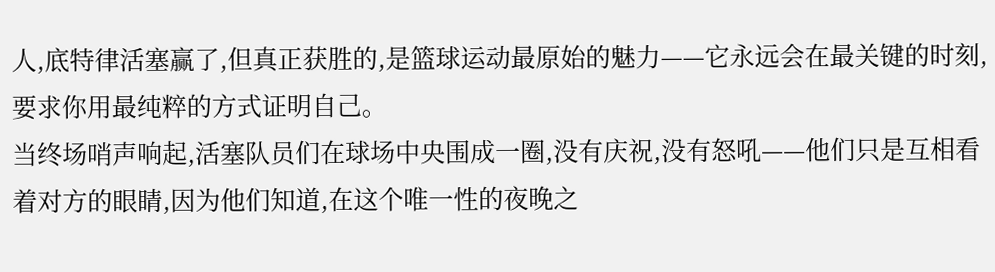人,底特律活塞赢了,但真正获胜的,是篮球运动最原始的魅力——它永远会在最关键的时刻,要求你用最纯粹的方式证明自己。
当终场哨声响起,活塞队员们在球场中央围成一圈,没有庆祝,没有怒吼——他们只是互相看着对方的眼睛,因为他们知道,在这个唯一性的夜晚之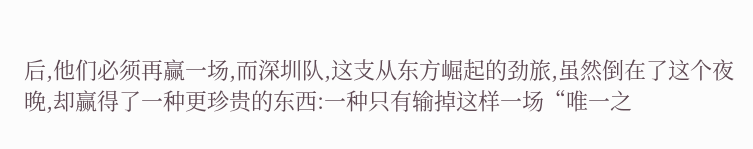后,他们必须再赢一场,而深圳队,这支从东方崛起的劲旅,虽然倒在了这个夜晚,却赢得了一种更珍贵的东西:一种只有输掉这样一场“唯一之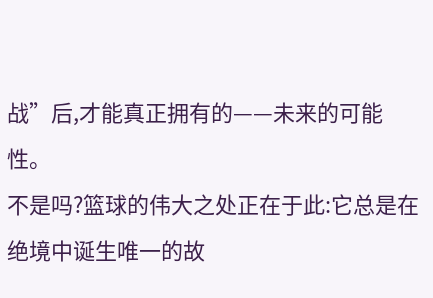战”后,才能真正拥有的——未来的可能性。
不是吗?篮球的伟大之处正在于此:它总是在绝境中诞生唯一的故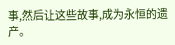事,然后让这些故事,成为永恒的遗产。